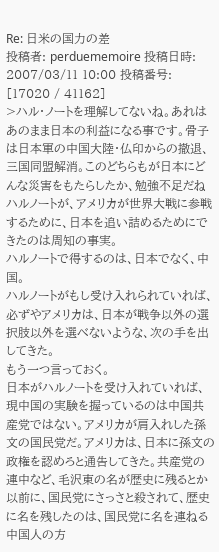Re: 日米の国力の差
投稿者: perduememoire 投稿日時: 2007/03/11 10:00 投稿番号: [17020 / 41162]
>ハル・ノートを理解してないね。あれはあのまま日本の利益になる事です。骨子は日本軍の中国大陸・仏印からの撤退、三国同盟解消。このどちらもが日本にどんな災害をもたらしたか、勉強不足だね
ハルノートが、アメリカが世界大戦に参戦するために、日本を追い詰めるためにできたのは周知の事実。
ハルノートで得するのは、日本でなく、中国。
ハルノートがもし受け入れられていれば、必ずやアメリカは、日本が戦争以外の選択肢以外を選べないような、次の手を出してきた。
もう一つ言っておく。
日本がハルノートを受け入れていれば、現中国の実験を握っているのは中国共産党ではない。アメリカが肩入れした孫文の国民党だ。アメリカは、日本に孫文の政権を認めろと通告してきた。共産党の連中など、毛沢東の名が歴史に残るとか以前に、国民党にさっさと殺されて、歴史に名を残したのは、国民党に名を連ねる中国人の方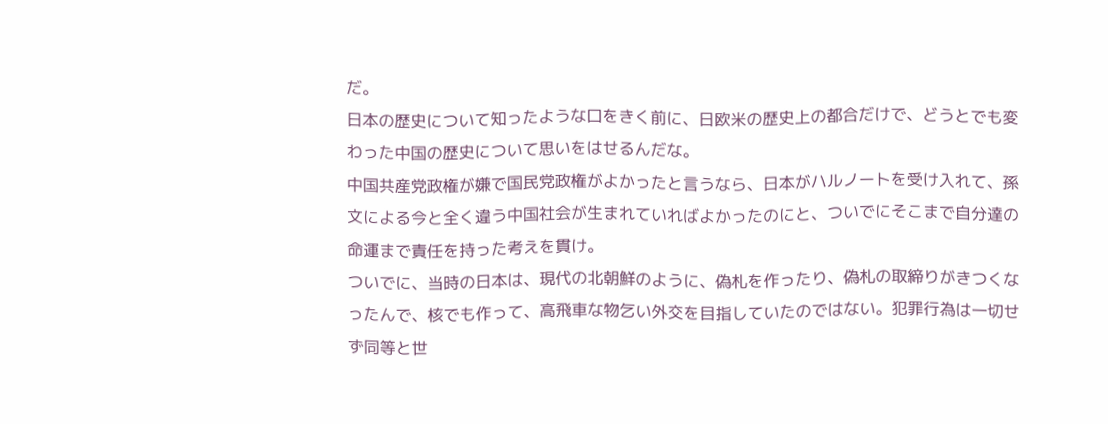だ。
日本の歴史について知ったような口をきく前に、日欧米の歴史上の都合だけで、どうとでも変わった中国の歴史について思いをはせるんだな。
中国共産党政権が嫌で国民党政権がよかったと言うなら、日本がハルノートを受け入れて、孫文による今と全く違う中国社会が生まれていればよかったのにと、ついでにそこまで自分達の命運まで責任を持った考えを貫け。
ついでに、当時の日本は、現代の北朝鮮のように、偽札を作ったり、偽札の取締りがきつくなったんで、核でも作って、高飛車な物乞い外交を目指していたのではない。犯罪行為は一切せず同等と世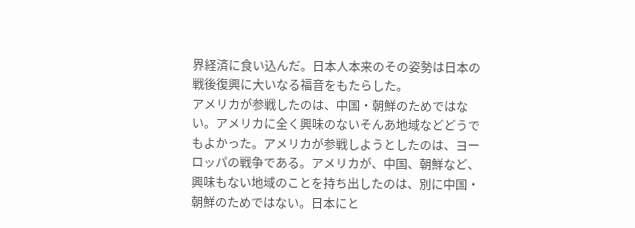界経済に食い込んだ。日本人本来のその姿勢は日本の戦後復興に大いなる福音をもたらした。
アメリカが参戦したのは、中国・朝鮮のためではない。アメリカに全く興味のないそんあ地域などどうでもよかった。アメリカが参戦しようとしたのは、ヨーロッパの戦争である。アメリカが、中国、朝鮮など、興味もない地域のことを持ち出したのは、別に中国・朝鮮のためではない。日本にと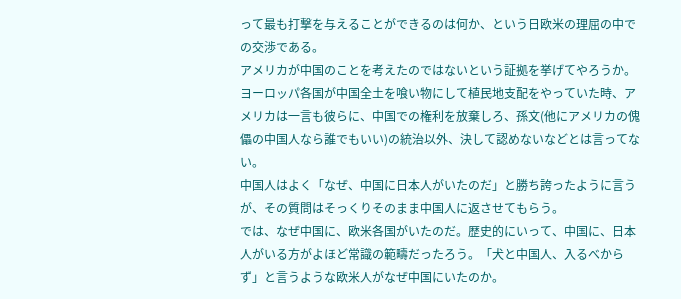って最も打撃を与えることができるのは何か、という日欧米の理屈の中での交渉である。
アメリカが中国のことを考えたのではないという証拠を挙げてやろうか。
ヨーロッパ各国が中国全土を喰い物にして植民地支配をやっていた時、アメリカは一言も彼らに、中国での権利を放棄しろ、孫文(他にアメリカの傀儡の中国人なら誰でもいい)の統治以外、決して認めないなどとは言ってない。
中国人はよく「なぜ、中国に日本人がいたのだ」と勝ち誇ったように言うが、その質問はそっくりそのまま中国人に返させてもらう。
では、なぜ中国に、欧米各国がいたのだ。歴史的にいって、中国に、日本人がいる方がよほど常識の範疇だったろう。「犬と中国人、入るべからず」と言うような欧米人がなぜ中国にいたのか。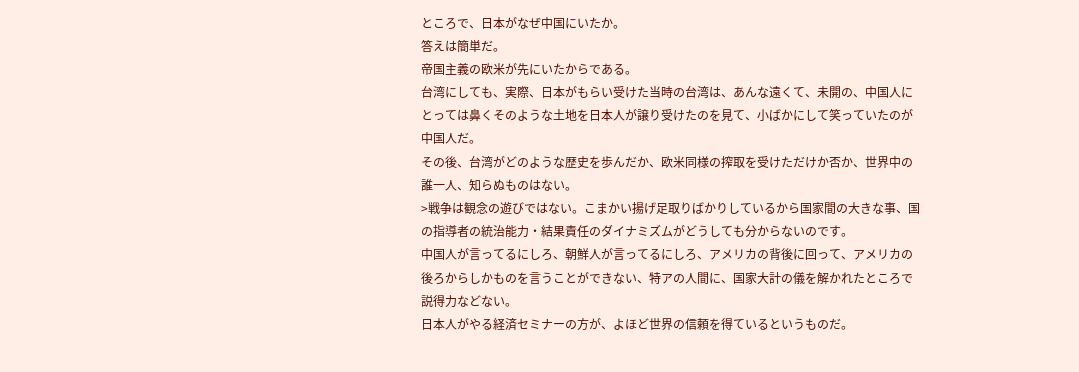ところで、日本がなぜ中国にいたか。
答えは簡単だ。
帝国主義の欧米が先にいたからである。
台湾にしても、実際、日本がもらい受けた当時の台湾は、あんな遠くて、未開の、中国人にとっては鼻くそのような土地を日本人が譲り受けたのを見て、小ばかにして笑っていたのが中国人だ。
その後、台湾がどのような歴史を歩んだか、欧米同様の搾取を受けただけか否か、世界中の誰一人、知らぬものはない。
>戦争は観念の遊びではない。こまかい揚げ足取りばかりしているから国家間の大きな事、国の指導者の統治能力・結果責任のダイナミズムがどうしても分からないのです。
中国人が言ってるにしろ、朝鮮人が言ってるにしろ、アメリカの背後に回って、アメリカの後ろからしかものを言うことができない、特アの人間に、国家大計の儀を解かれたところで説得力などない。
日本人がやる経済セミナーの方が、よほど世界の信頼を得ているというものだ。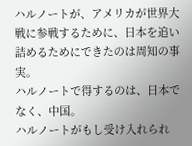ハルノートが、アメリカが世界大戦に参戦するために、日本を追い詰めるためにできたのは周知の事実。
ハルノートで得するのは、日本でなく、中国。
ハルノートがもし受け入れられ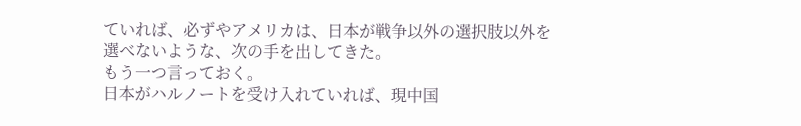ていれば、必ずやアメリカは、日本が戦争以外の選択肢以外を選べないような、次の手を出してきた。
もう一つ言っておく。
日本がハルノートを受け入れていれば、現中国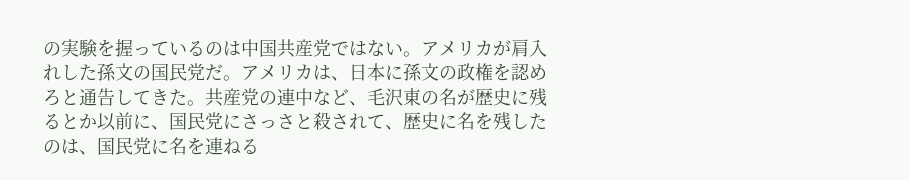の実験を握っているのは中国共産党ではない。アメリカが肩入れした孫文の国民党だ。アメリカは、日本に孫文の政権を認めろと通告してきた。共産党の連中など、毛沢東の名が歴史に残るとか以前に、国民党にさっさと殺されて、歴史に名を残したのは、国民党に名を連ねる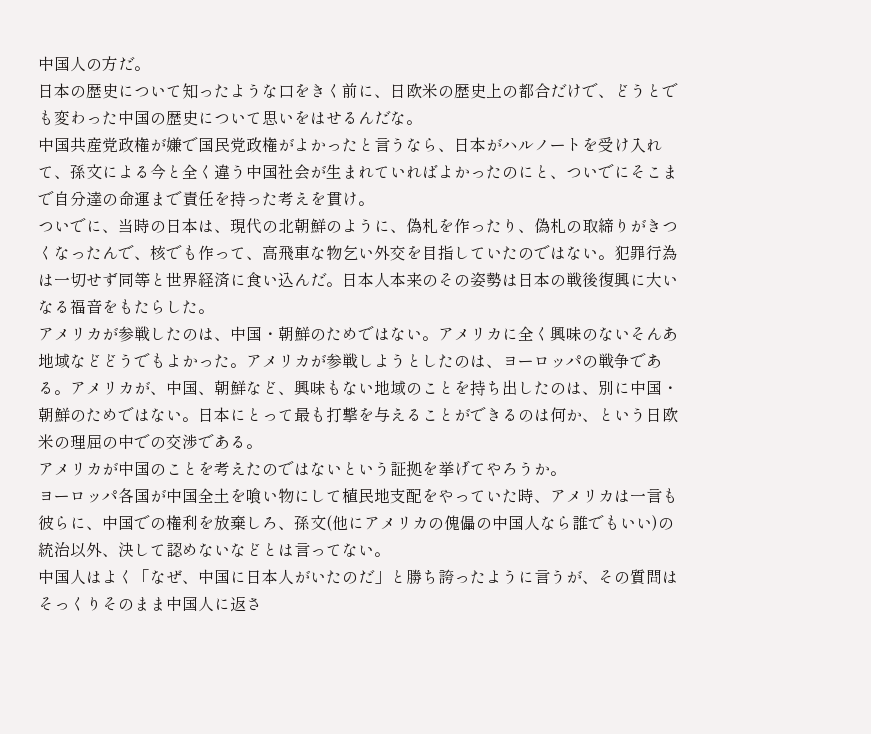中国人の方だ。
日本の歴史について知ったような口をきく前に、日欧米の歴史上の都合だけで、どうとでも変わった中国の歴史について思いをはせるんだな。
中国共産党政権が嫌で国民党政権がよかったと言うなら、日本がハルノートを受け入れて、孫文による今と全く違う中国社会が生まれていればよかったのにと、ついでにそこまで自分達の命運まで責任を持った考えを貫け。
ついでに、当時の日本は、現代の北朝鮮のように、偽札を作ったり、偽札の取締りがきつくなったんで、核でも作って、高飛車な物乞い外交を目指していたのではない。犯罪行為は一切せず同等と世界経済に食い込んだ。日本人本来のその姿勢は日本の戦後復興に大いなる福音をもたらした。
アメリカが参戦したのは、中国・朝鮮のためではない。アメリカに全く興味のないそんあ地域などどうでもよかった。アメリカが参戦しようとしたのは、ヨーロッパの戦争である。アメリカが、中国、朝鮮など、興味もない地域のことを持ち出したのは、別に中国・朝鮮のためではない。日本にとって最も打撃を与えることができるのは何か、という日欧米の理屈の中での交渉である。
アメリカが中国のことを考えたのではないという証拠を挙げてやろうか。
ヨーロッパ各国が中国全土を喰い物にして植民地支配をやっていた時、アメリカは一言も彼らに、中国での権利を放棄しろ、孫文(他にアメリカの傀儡の中国人なら誰でもいい)の統治以外、決して認めないなどとは言ってない。
中国人はよく「なぜ、中国に日本人がいたのだ」と勝ち誇ったように言うが、その質問はそっくりそのまま中国人に返さ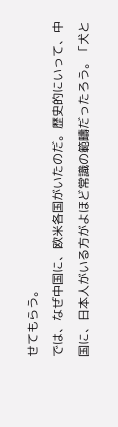せてもらう。
では、なぜ中国に、欧米各国がいたのだ。歴史的にいって、中国に、日本人がいる方がよほど常識の範疇だったろう。「犬と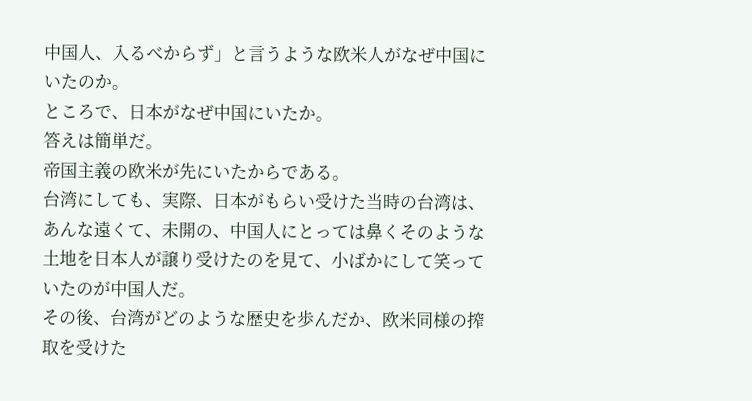中国人、入るべからず」と言うような欧米人がなぜ中国にいたのか。
ところで、日本がなぜ中国にいたか。
答えは簡単だ。
帝国主義の欧米が先にいたからである。
台湾にしても、実際、日本がもらい受けた当時の台湾は、あんな遠くて、未開の、中国人にとっては鼻くそのような土地を日本人が譲り受けたのを見て、小ばかにして笑っていたのが中国人だ。
その後、台湾がどのような歴史を歩んだか、欧米同様の搾取を受けた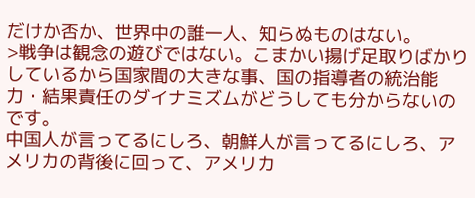だけか否か、世界中の誰一人、知らぬものはない。
>戦争は観念の遊びではない。こまかい揚げ足取りばかりしているから国家間の大きな事、国の指導者の統治能力・結果責任のダイナミズムがどうしても分からないのです。
中国人が言ってるにしろ、朝鮮人が言ってるにしろ、アメリカの背後に回って、アメリカ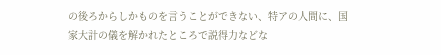の後ろからしかものを言うことができない、特アの人間に、国家大計の儀を解かれたところで説得力などな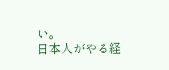い。
日本人がやる経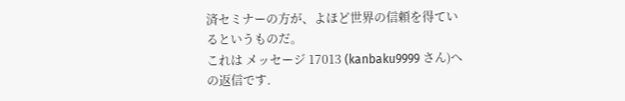済セミナーの方が、よほど世界の信頼を得ているというものだ。
これは メッセージ 17013 (kanbaku9999 さん)への返信です.